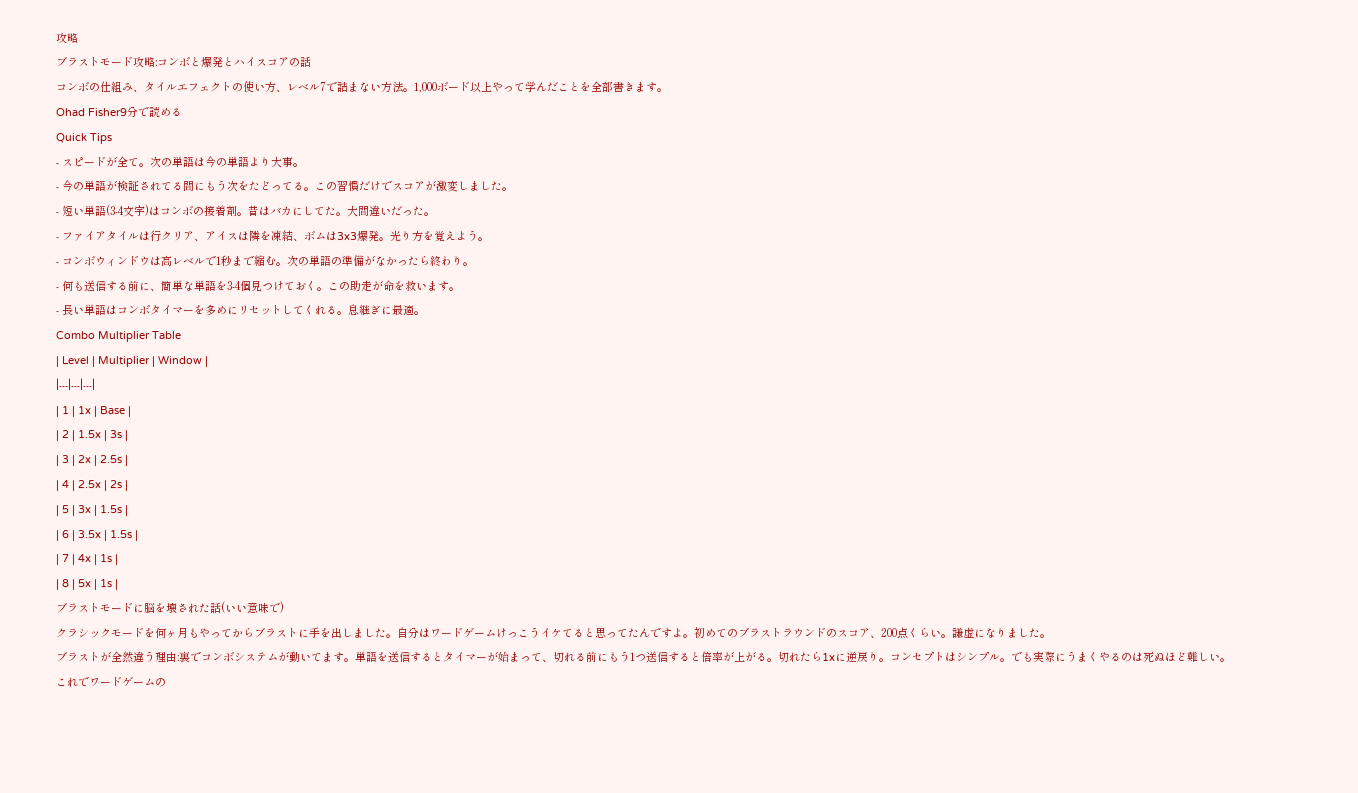攻略
ブラストモード攻略:コンボと爆発とハイスコアの話
コンボの仕組み、タイルエフェクトの使い方、レベル7で詰まない方法。1,000ボード以上やって学んだことを全部書きます。
Ohad Fisher9分で読める
Quick Tips
- スピードが全て。次の単語は今の単語より大事。
- 今の単語が検証されてる間にもう次をたどってる。この習慣だけでスコアが激変しました。
- 短い単語(3-4文字)はコンボの接着剤。昔はバカにしてた。大間違いだった。
- ファイアタイルは行クリア、アイスは隣を凍結、ボムは3x3爆発。光り方を覚えよう。
- コンボウィンドウは高レベルで1秒まで縮む。次の単語の準備がなかったら終わり。
- 何も送信する前に、簡単な単語を3-4個見つけておく。この助走が命を救います。
- 長い単語はコンボタイマーを多めにリセットしてくれる。息継ぎに最適。
Combo Multiplier Table
| Level | Multiplier | Window |
|---|---|---|
| 1 | 1x | Base |
| 2 | 1.5x | 3s |
| 3 | 2x | 2.5s |
| 4 | 2.5x | 2s |
| 5 | 3x | 1.5s |
| 6 | 3.5x | 1.5s |
| 7 | 4x | 1s |
| 8 | 5x | 1s |
ブラストモードに脳を壊された話(いい意味で)
クラシックモードを何ヶ月もやってからブラストに手を出しました。自分はワードゲームけっこうイケてると思ってたんですよ。初めてのブラストラウンドのスコア、200点くらい。謙虚になりました。
ブラストが全然違う理由:裏でコンボシステムが動いてます。単語を送信するとタイマーが始まって、切れる前にもう1つ送信すると倍率が上がる。切れたら1xに逆戻り。コンセプトはシンプル。でも実際にうまくやるのは死ぬほど難しい。
これでワードゲームの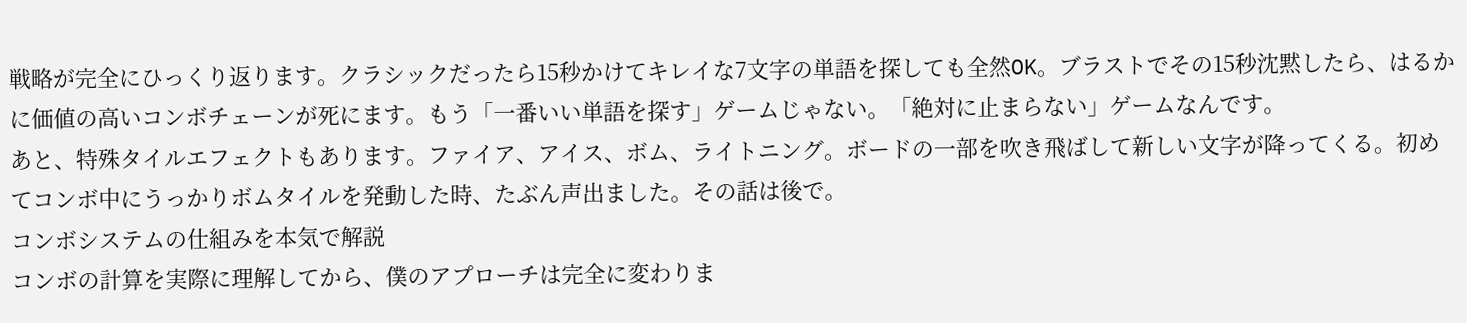戦略が完全にひっくり返ります。クラシックだったら15秒かけてキレイな7文字の単語を探しても全然OK。ブラストでその15秒沈黙したら、はるかに価値の高いコンボチェーンが死にます。もう「一番いい単語を探す」ゲームじゃない。「絶対に止まらない」ゲームなんです。
あと、特殊タイルエフェクトもあります。ファイア、アイス、ボム、ライトニング。ボードの一部を吹き飛ばして新しい文字が降ってくる。初めてコンボ中にうっかりボムタイルを発動した時、たぶん声出ました。その話は後で。
コンボシステムの仕組みを本気で解説
コンボの計算を実際に理解してから、僕のアプローチは完全に変わりま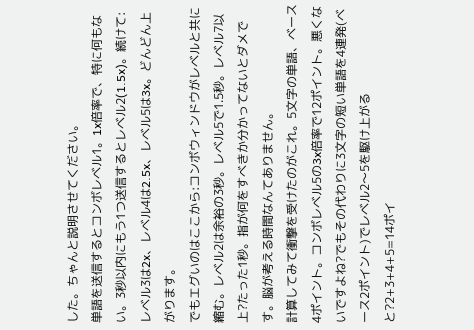した。ちゃんと説明させてください。
単語を送信するとコンボレベル1。1x倍率で、特に何もない。3秒以内にもう1つ送信するとレベル2(1.5x)。続けて:レベル3は2x、レベル4は2.5x、レベル5は3x。どんどん上がります。
でもエグいのはここから:コンボウィンドウがレベルと共に縮む。レベル2は余裕の3秒。レベル5で1.5秒。レベル7以上?たった1秒。指が何をすべきか分かってないとダメです。脳が考える時間なんてありません。
計算してみて衝撃を受けたのがこれ。5文字の単語、ベース4ポイント。コンボレベル5の3x倍率で12ポイント。悪くないですよね?でもその代わりに3文字の短い単語を4連発(ベース2ポイント)でレベル2〜5を駆け上がると?2+3+4+5=14ポイ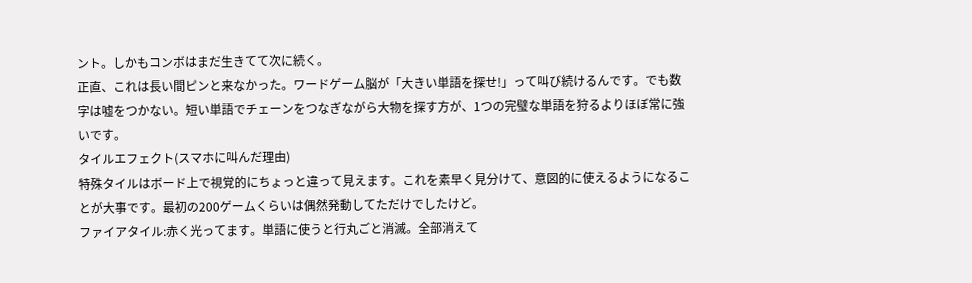ント。しかもコンボはまだ生きてて次に続く。
正直、これは長い間ピンと来なかった。ワードゲーム脳が「大きい単語を探せ!」って叫び続けるんです。でも数字は嘘をつかない。短い単語でチェーンをつなぎながら大物を探す方が、1つの完璧な単語を狩るよりほぼ常に強いです。
タイルエフェクト(スマホに叫んだ理由)
特殊タイルはボード上で視覚的にちょっと違って見えます。これを素早く見分けて、意図的に使えるようになることが大事です。最初の200ゲームくらいは偶然発動してただけでしたけど。
ファイアタイル:赤く光ってます。単語に使うと行丸ごと消滅。全部消えて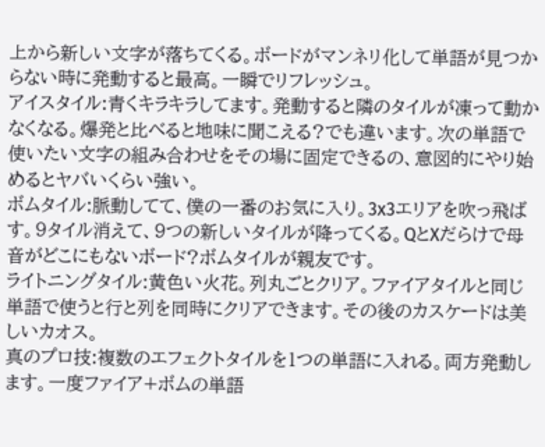上から新しい文字が落ちてくる。ボードがマンネリ化して単語が見つからない時に発動すると最高。一瞬でリフレッシュ。
アイスタイル:青くキラキラしてます。発動すると隣のタイルが凍って動かなくなる。爆発と比べると地味に聞こえる?でも違います。次の単語で使いたい文字の組み合わせをその場に固定できるの、意図的にやり始めるとヤバいくらい強い。
ボムタイル:脈動してて、僕の一番のお気に入り。3x3エリアを吹っ飛ばす。9タイル消えて、9つの新しいタイルが降ってくる。QとXだらけで母音がどこにもないボード?ボムタイルが親友です。
ライトニングタイル:黄色い火花。列丸ごとクリア。ファイアタイルと同じ単語で使うと行と列を同時にクリアできます。その後のカスケードは美しいカオス。
真のプロ技:複数のエフェクトタイルを1つの単語に入れる。両方発動します。一度ファイア+ボムの単語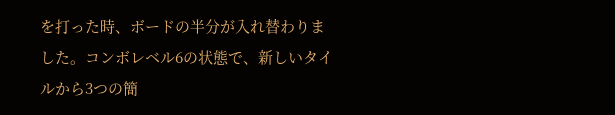を打った時、ボードの半分が入れ替わりました。コンボレベル6の状態で、新しいタイルから3つの簡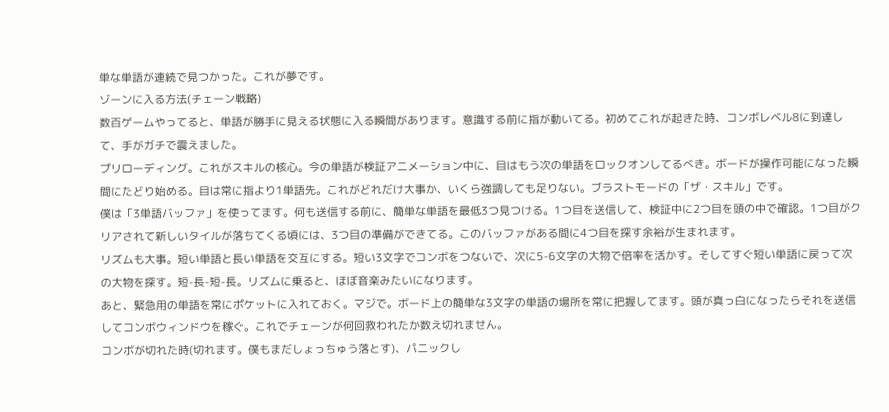単な単語が連続で見つかった。これが夢です。
ゾーンに入る方法(チェーン戦略)
数百ゲームやってると、単語が勝手に見える状態に入る瞬間があります。意識する前に指が動いてる。初めてこれが起きた時、コンボレベル8に到達して、手がガチで震えました。
プリローディング。これがスキルの核心。今の単語が検証アニメーション中に、目はもう次の単語をロックオンしてるべき。ボードが操作可能になった瞬間にたどり始める。目は常に指より1単語先。これがどれだけ大事か、いくら強調しても足りない。ブラストモードの「ザ・スキル」です。
僕は「3単語バッファ」を使ってます。何も送信する前に、簡単な単語を最低3つ見つける。1つ目を送信して、検証中に2つ目を頭の中で確認。1つ目がクリアされて新しいタイルが落ちてくる頃には、3つ目の準備ができてる。このバッファがある間に4つ目を探す余裕が生まれます。
リズムも大事。短い単語と長い単語を交互にする。短い3文字でコンボをつないで、次に5-6文字の大物で倍率を活かす。そしてすぐ短い単語に戻って次の大物を探す。短-長-短-長。リズムに乗ると、ほぼ音楽みたいになります。
あと、緊急用の単語を常にポケットに入れておく。マジで。ボード上の簡単な3文字の単語の場所を常に把握してます。頭が真っ白になったらそれを送信してコンボウィンドウを稼ぐ。これでチェーンが何回救われたか数え切れません。
コンボが切れた時(切れます。僕もまだしょっちゅう落とす)、パニックし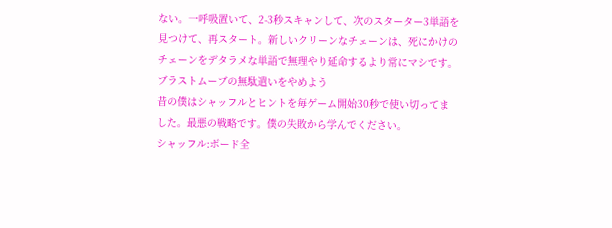ない。一呼吸置いて、2-3秒スキャンして、次のスターター3単語を見つけて、再スタート。新しいクリーンなチェーンは、死にかけのチェーンをデタラメな単語で無理やり延命するより常にマシです。
ブラストムーブの無駄遣いをやめよう
昔の僕はシャッフルとヒントを毎ゲーム開始30秒で使い切ってました。最悪の戦略です。僕の失敗から学んでください。
シャッフル:ボード全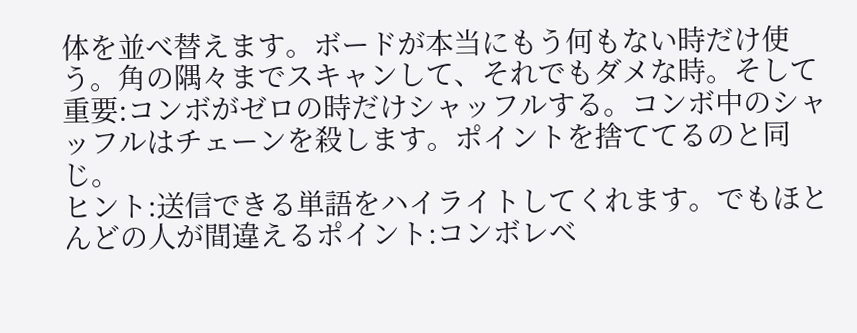体を並べ替えます。ボードが本当にもう何もない時だけ使う。角の隅々までスキャンして、それでもダメな時。そして重要:コンボがゼロの時だけシャッフルする。コンボ中のシャッフルはチェーンを殺します。ポイントを捨ててるのと同じ。
ヒント:送信できる単語をハイライトしてくれます。でもほとんどの人が間違えるポイント:コンボレベ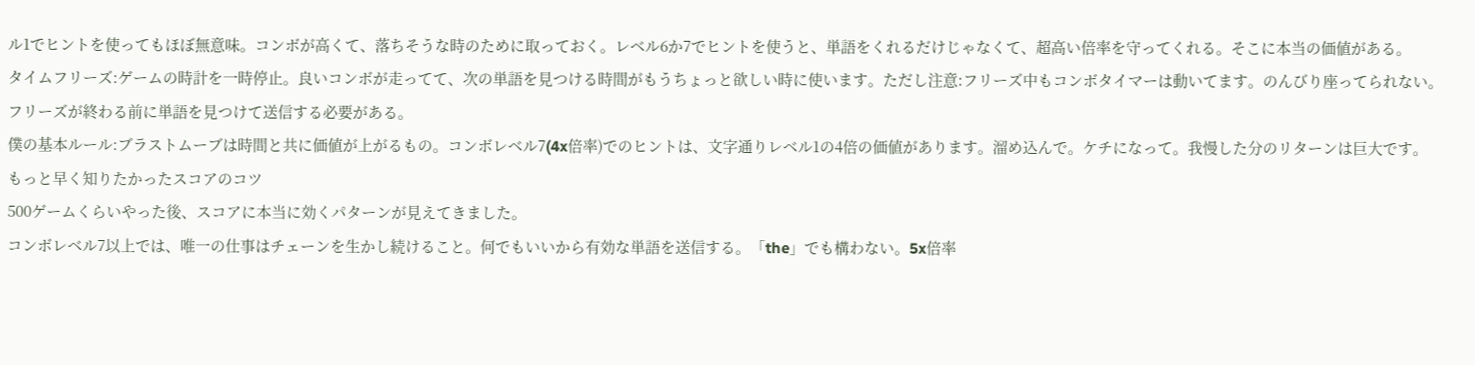ル1でヒントを使ってもほぼ無意味。コンボが高くて、落ちそうな時のために取っておく。レベル6か7でヒントを使うと、単語をくれるだけじゃなくて、超高い倍率を守ってくれる。そこに本当の価値がある。
タイムフリーズ:ゲームの時計を一時停止。良いコンボが走ってて、次の単語を見つける時間がもうちょっと欲しい時に使います。ただし注意:フリーズ中もコンボタイマーは動いてます。のんびり座ってられない。フリーズが終わる前に単語を見つけて送信する必要がある。
僕の基本ルール:ブラストムーブは時間と共に価値が上がるもの。コンボレベル7(4x倍率)でのヒントは、文字通りレベル1の4倍の価値があります。溜め込んで。ケチになって。我慢した分のリターンは巨大です。
もっと早く知りたかったスコアのコツ
500ゲームくらいやった後、スコアに本当に効くパターンが見えてきました。
コンボレベル7以上では、唯一の仕事はチェーンを生かし続けること。何でもいいから有効な単語を送信する。「the」でも構わない。5x倍率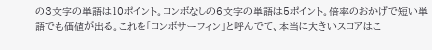の3文字の単語は10ポイント。コンボなしの6文字の単語は5ポイント。倍率のおかげで短い単語でも価値が出る。これを「コンボサーフィン」と呼んでて、本当に大きいスコアはこ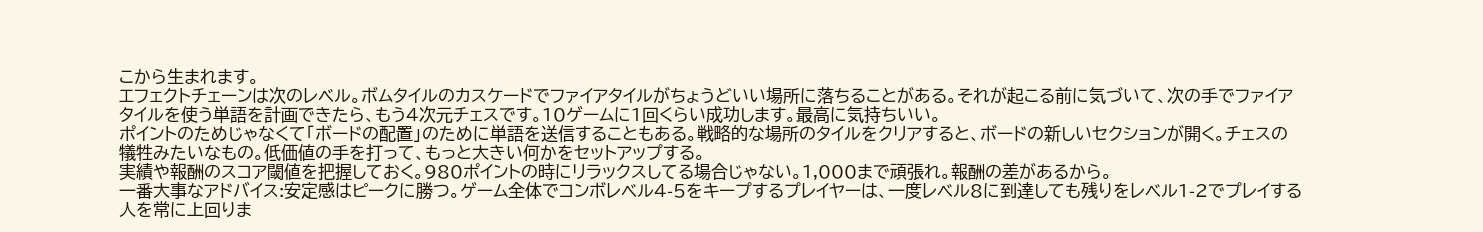こから生まれます。
エフェクトチェーンは次のレベル。ボムタイルのカスケードでファイアタイルがちょうどいい場所に落ちることがある。それが起こる前に気づいて、次の手でファイアタイルを使う単語を計画できたら、もう4次元チェスです。10ゲームに1回くらい成功します。最高に気持ちいい。
ポイントのためじゃなくて「ボードの配置」のために単語を送信することもある。戦略的な場所のタイルをクリアすると、ボードの新しいセクションが開く。チェスの犠牲みたいなもの。低価値の手を打って、もっと大きい何かをセットアップする。
実績や報酬のスコア閾値を把握しておく。980ポイントの時にリラックスしてる場合じゃない。1,000まで頑張れ。報酬の差があるから。
一番大事なアドバイス:安定感はピークに勝つ。ゲーム全体でコンボレベル4-5をキープするプレイヤーは、一度レベル8に到達しても残りをレベル1-2でプレイする人を常に上回りま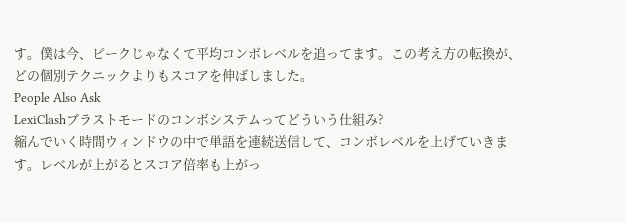す。僕は今、ピークじゃなくて平均コンボレベルを追ってます。この考え方の転換が、どの個別テクニックよりもスコアを伸ばしました。
People Also Ask
LexiClashブラストモードのコンボシステムってどういう仕組み?
縮んでいく時間ウィンドウの中で単語を連続送信して、コンボレベルを上げていきます。レベルが上がるとスコア倍率も上がっ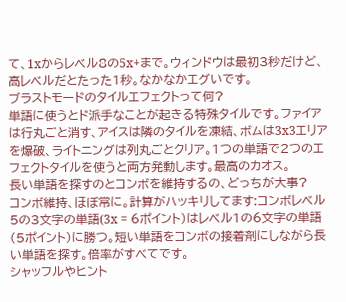て、1xからレベル8の5x+まで。ウィンドウは最初3秒だけど、高レベルだとたった1秒。なかなかエグいです。
ブラストモードのタイルエフェクトって何?
単語に使うとド派手なことが起きる特殊タイルです。ファイアは行丸ごと消す、アイスは隣のタイルを凍結、ボムは3x3エリアを爆破、ライトニングは列丸ごとクリア。1つの単語で2つのエフェクトタイルを使うと両方発動します。最高のカオス。
長い単語を探すのとコンボを維持するの、どっちが大事?
コンボ維持、ほぼ常に。計算がハッキリしてます:コンボレベル5の3文字の単語(3x = 6ポイント)はレベル1の6文字の単語(5ポイント)に勝つ。短い単語をコンボの接着剤にしながら長い単語を探す。倍率がすべてです。
シャッフルやヒント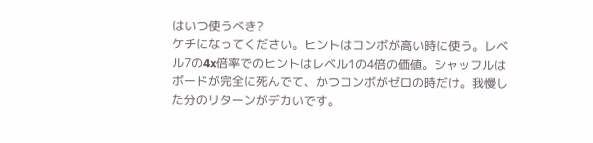はいつ使うべき?
ケチになってください。ヒントはコンボが高い時に使う。レベル7の4x倍率でのヒントはレベル1の4倍の価値。シャッフルはボードが完全に死んでて、かつコンボがゼロの時だけ。我慢した分のリターンがデカいです。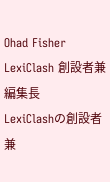Ohad Fisher
LexiClash 創設者兼編集長
LexiClashの創設者兼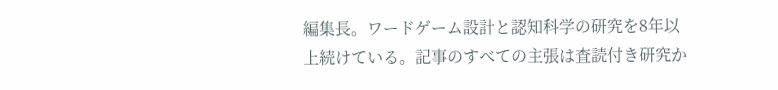編集長。ワードゲーム設計と認知科学の研究を8年以上続けている。記事のすべての主張は査読付き研究か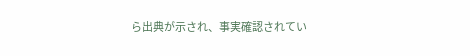ら出典が示され、事実確認されてい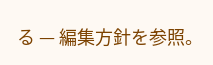る — 編集方針を参照。